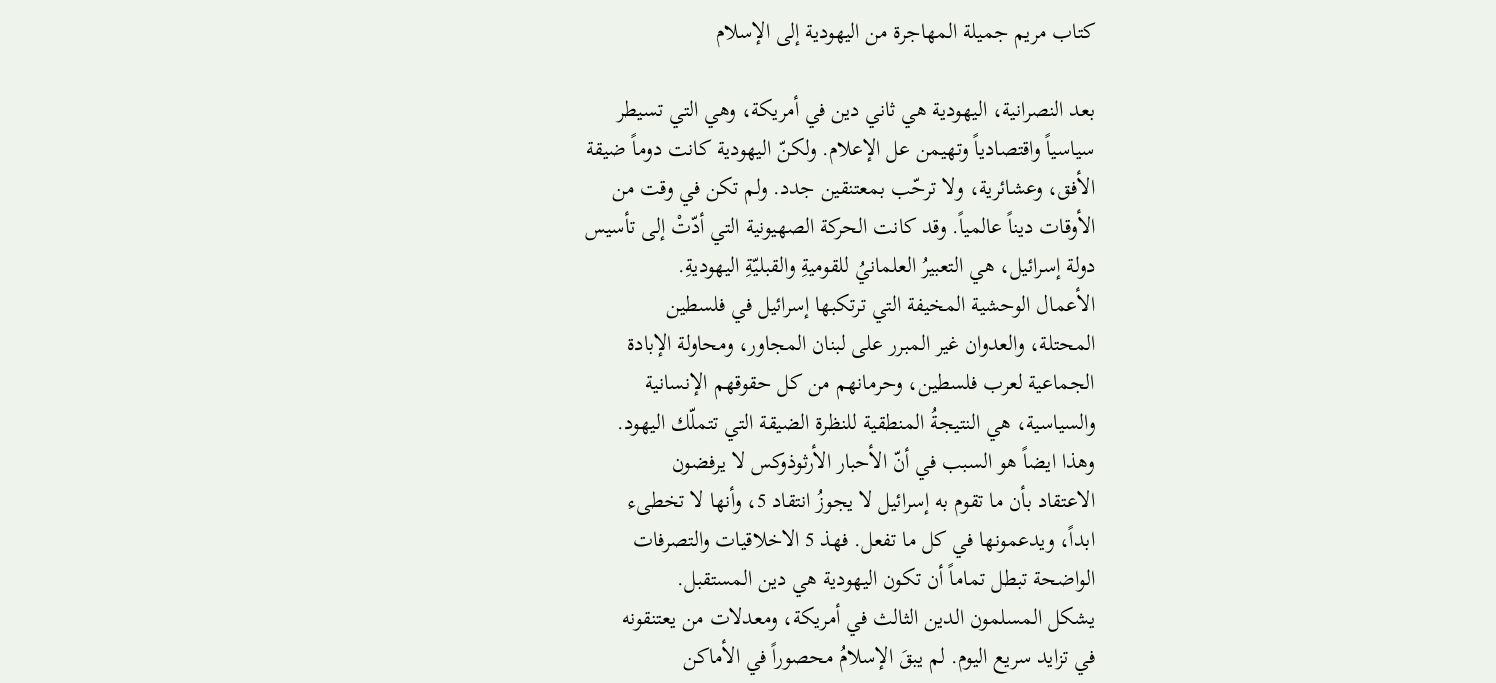كتاب مريم جميلة المهاجرة من اليهودية إلى الإسلام

بعد النصرانية، اليهودية هي ثاني دين في أمريكة، وهي التي تسيطر
سياسياً واقتصادياً وتهيمن عل الإعلام. ولكنّ اليهودية كانت دوماً ضيقة
الأفق، وعشائرية، ولا ترحّب بمعتنقين جدد. ولم تكن في وقت من
الأوقات ديناً عالمياً. وقد كانت الحركة الصهيونية التي أدّتْ إلى تأسيس
دولة إسرائيل، هي التعبيرُ العلمانيُ للقوميةِ والقبليّةِ اليهوديةِ.
الأعمال الوحشية المخيفة التي ترتكبها إسرائيل في فلسطين
المحتلة، والعدوان غير المبرر على لبنان المجاور، ومحاولة الإبادة
الجماعية لعرب فلسطين، وحرمانهم من كل حقوقهم الإنسانية
والسياسية، هي النتيجةُ المنطقية للنظرة الضيقة التي تتملّك اليهود.
وهذا ايضاً هو السبب في أنّ الأحبار الأرثوذوكس لا يرفضون
الاعتقاد بأن ما تقوم به إسرائيل لا يجوزُ انتقاد 5، وأنها لا تخطىء
ابداً، ويدعمونها في كل ما تفعل. فهذ 5 الاخلاقيات والتصرفات
الواضحة تبطل تماماً أن تكون اليهودية هي دين المستقبل.
يشكل المسلمون الدين الثالث في أمريكة، ومعدلات من يعتنقونه
في تزايد سريع اليوم. لم يبقَ الإسلامُ محصوراً في الأماكن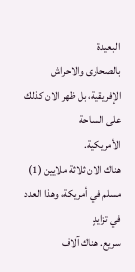البعيدة
بالصحارى والاحراش الإفريقية، بل ظهر الان كذلك على الساحة
الأمريكية.
هناك الان ثلاثة ملايين (1) مسلم في أمريكة، وهذا العدد في تزايدٍ
سريع. هناك آلاف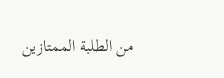من الطلبة الممتازين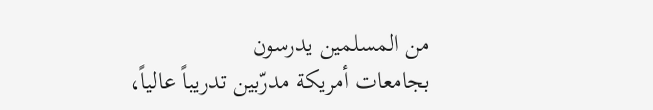من المسلمين يدرسون
بجامعات أمريكة مدرّبين تدريباً عالياً،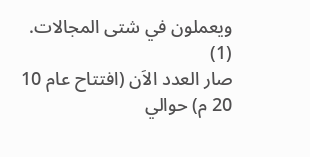ويعملون في شتى المجالات.
(1)
صار العدد الاَن (افتتاح عام 10 20 م) حوالي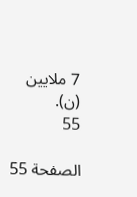7 ملايين (ن).
55

الصفحة 55